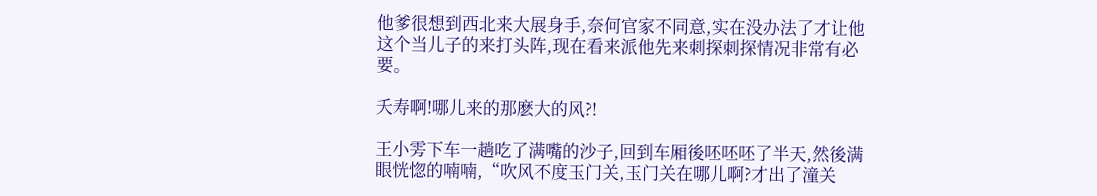他爹很想到西北来大展身手,奈何官家不同意,实在没办法了才让他这个当儿子的来打头阵,现在看来派他先来刺探刺探情况非常有必要。

夭寿啊!哪儿来的那麽大的风?!

王小雱下车一趟吃了满嘴的沙子,回到车厢後呸呸呸了半天,然後满眼恍惚的喃喃,“吹风不度玉门关,玉门关在哪儿啊?才出了潼关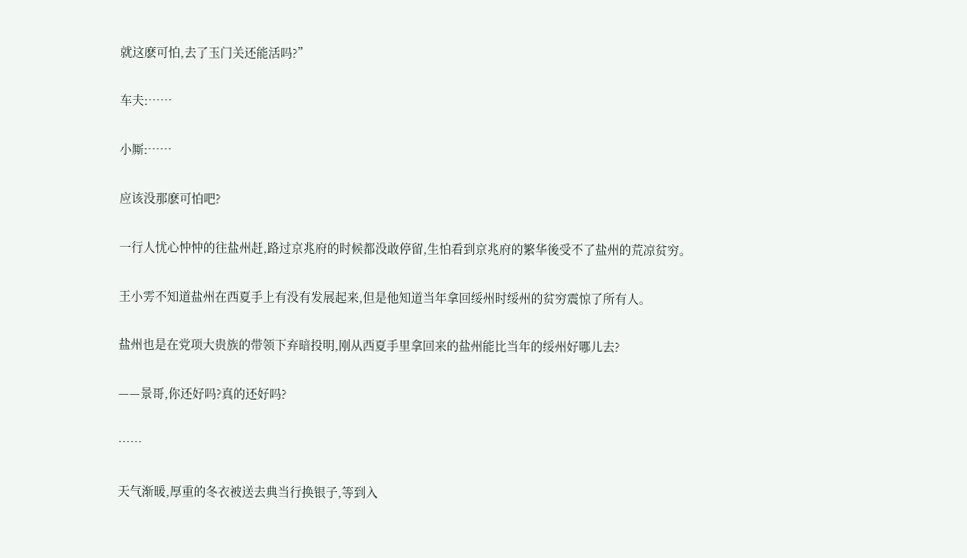就这麽可怕,去了玉门关还能活吗?”

车夫:……

小厮:……

应该没那麽可怕吧?

一行人忧心忡忡的往盐州赶,路过京兆府的时候都没敢停留,生怕看到京兆府的繁华後受不了盐州的荒凉贫穷。

王小雱不知道盐州在西夏手上有没有发展起来,但是他知道当年拿回绥州时绥州的贫穷震惊了所有人。

盐州也是在党项大贵族的带领下弃暗投明,刚从西夏手里拿回来的盐州能比当年的绥州好哪儿去?

——景哥,你还好吗?真的还好吗?

……

天气渐暖,厚重的冬衣被送去典当行换银子,等到入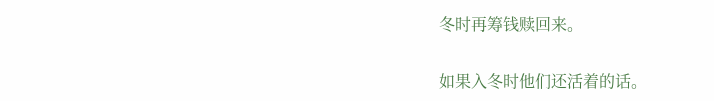冬时再筹钱赎回来。

如果入冬时他们还活着的话。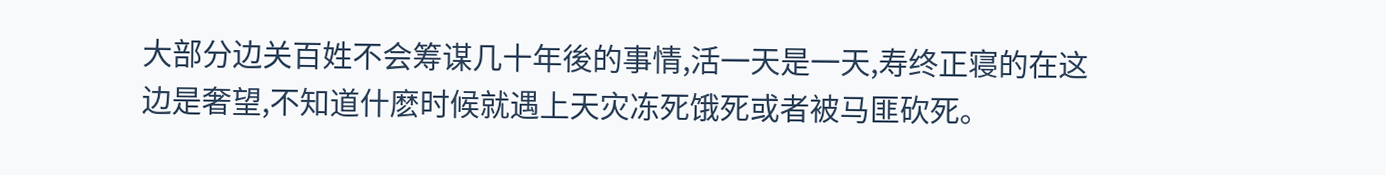大部分边关百姓不会筹谋几十年後的事情,活一天是一天,寿终正寝的在这边是奢望,不知道什麽时候就遇上天灾冻死饿死或者被马匪砍死。